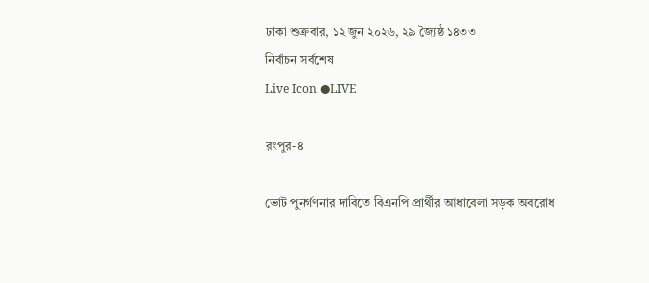ঢাকা শুক্রবার, ১২ জুন ২০২৬, ২৯ জ্যৈষ্ঠ ১৪৩৩
নির্বাচন সর্বশেষ
Live Icon ●LIVE

রংপুর-৪

ভোট পুনর্গণনার দাবিতে বিএনপি প্রার্থীর আধাবেলা সড়ক অবরোধ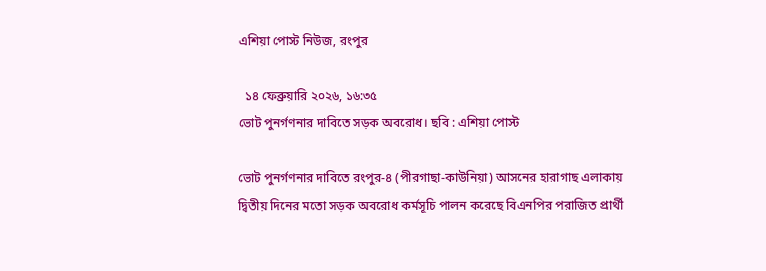এশিয়া পোস্ট নিউজ, রংপুর

  ১৪ ফেব্রুয়ারি ২০২৬, ১৬:৩৫
ভোট পুনর্গণনার দাবিতে সড়ক অবরোধ। ছবি : এশিয়া পোস্ট

ভোট পুনর্গণনার দাবিতে রংপুর-৪ (পীরগাছা-কাউনিয়া) আসনের হারাগাছ এলাকায় দ্বিতীয় দিনের মতো সড়ক অবরোধ কর্মসূচি পালন করেছে বিএনপির পরাজিত প্রার্থী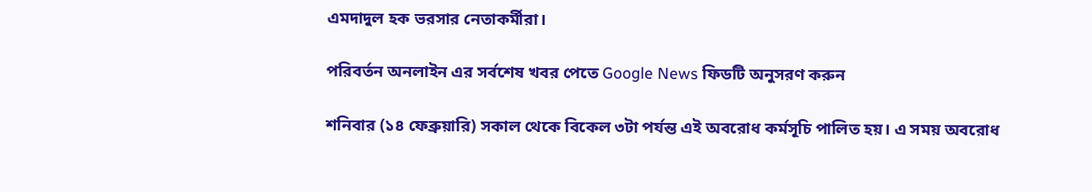এমদাদুল হক ভরসার নেতাকর্মীরা।

পরিবর্তন অনলাইন এর সর্বশেষ খবর পেতে Google News ফিডটি অনুসরণ করুন

শনিবার (১৪ ফেব্রুয়ারি) সকাল থেকে বিকেল ৩টা পর্যন্ত এই অবরোধ কর্মসূচি পালিত হয়। এ সময় অবরোধ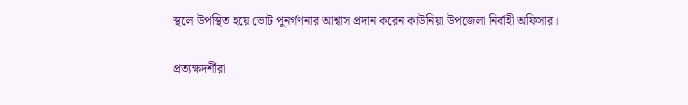স্থলে উপস্থিত হয়ে ভোট পুনর্গণনার আশ্বাস প্রদান করেন কাউনিয়া উপজেলা নির্বাহী অফিসার।

প্রত্যক্ষদর্শীরা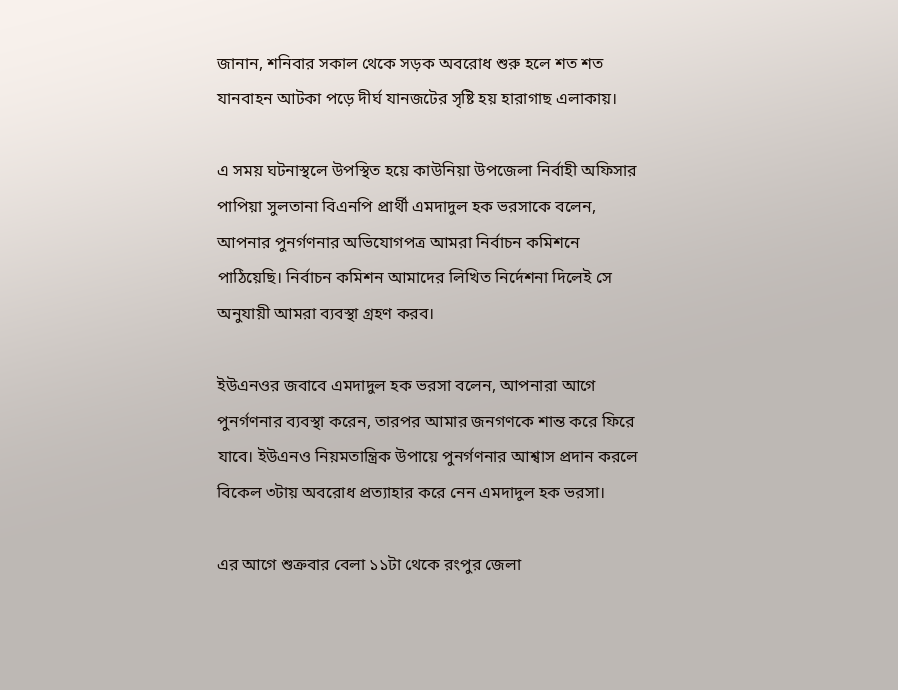জানান, শনিবার সকাল থেকে সড়ক অবরোধ শুরু হলে শত শত যানবাহন আটকা পড়ে দীর্ঘ যানজটের সৃষ্টি হয় হারাগাছ এলাকায়।

এ সময় ঘটনাস্থলে উপস্থিত হয়ে কাউনিয়া উপজেলা নির্বাহী অফিসার পাপিয়া সুলতানা বিএনপি প্রার্থী এমদাদুল হক ভরসাকে বলেন, আপনার পুনর্গণনার অভিযোগপত্র আমরা নির্বাচন কমিশনে পাঠিয়েছি। নির্বাচন কমিশন আমাদের লিখিত নির্দেশনা দিলেই সে অনুযায়ী আমরা ব্যবস্থা গ্রহণ করব।

ইউএনওর জবাবে এমদাদুল হক ভরসা বলেন, আপনারা আগে পুনর্গণনার ব্যবস্থা করেন, তারপর আমার জনগণকে শান্ত করে ফিরে যাবে। ইউএনও নিয়মতান্ত্রিক উপায়ে পুনর্গণনার আশ্বাস প্রদান করলে বিকেল ৩টায় অবরোধ প্রত্যাহার করে নেন এমদাদুল হক ভরসা।

এর আগে শুক্রবার বেলা ১১টা থেকে রংপুর জেলা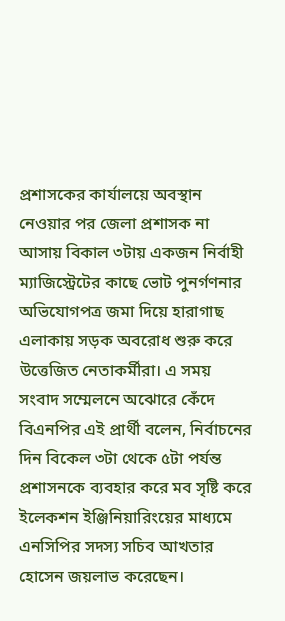প্রশাসকের কার্যালয়ে অবস্থান নেওয়ার পর জেলা প্রশাসক না আসায় বিকাল ৩টায় একজন নির্বাহী ম্যাজিস্ট্রেটের কাছে ভোট পুনর্গণনার অভিযোগপত্র জমা দিয়ে হারাগাছ এলাকায় সড়ক অবরোধ শুরু করে উত্তেজিত নেতাকর্মীরা। এ সময় সংবাদ সম্মেলনে অঝোরে কেঁদে বিএনপির এই প্রার্থী বলেন, নির্বাচনের দিন বিকেল ৩টা থেকে ৫টা পর্যন্ত প্রশাসনকে ব্যবহার করে মব সৃষ্টি করে ইলেকশন ইঞ্জিনিয়ারিংয়ের মাধ্যমে এনসিপির সদস্য সচিব আখতার হোসেন জয়লাভ করেছেন।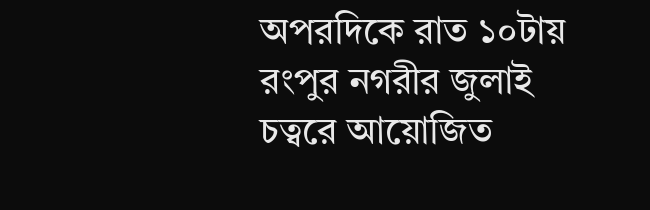অপরদিকে রাত ১০টায় রংপুর নগরীর জুলাই চত্বরে আয়োজিত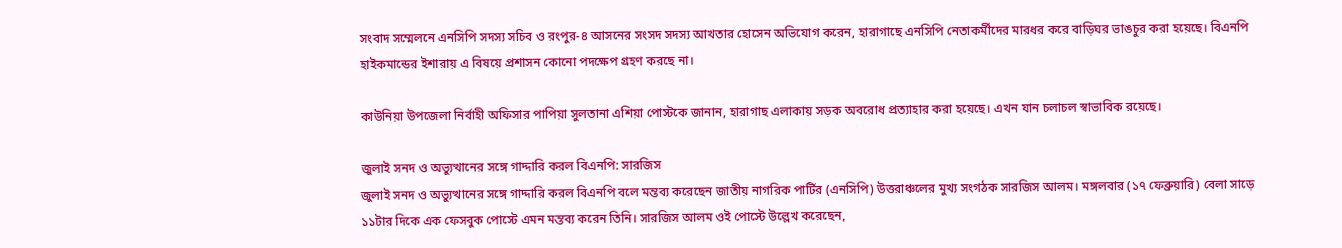সংবাদ সম্মেলনে এনসিপি সদস্য সচিব ও রংপুর-৪ আসনের সংসদ সদস্য আখতার হোসেন অভিযোগ করেন, হারাগাছে এনসিপি নেতাকর্মীদের মারধর করে বাড়িঘর ভাঙচুর করা হয়েছে। বিএনপি হাইকমান্ডের ইশারায় এ বিষয়ে প্রশাসন কোনো পদক্ষেপ গ্রহণ করছে না।

কাউনিয়া উপজেলা নির্বাহী অফিসার পাপিয়া সুলতানা এশিয়া পোস্টকে জানান, হারাগাছ এলাকায় সড়ক অবরোধ প্রত্যাহার করা হয়েছে। এখন যান চলাচল স্বাভাবিক রয়েছে।

জুলাই সনদ ও অভ্যুত্থানের সঙ্গে গাদ্দারি করল বিএনপি: সারজিস
জুলাই সনদ ও অভ্যুত্থানের সঙ্গে গাদ্দারি করল বিএনপি বলে মন্তব্য করেছেন জাতীয় নাগরিক পার্টির (এনসিপি) উত্তরাঞ্চলের মুখ্য সংগঠক সারজিস আলম। মঙ্গলবার (১৭ ফেব্রুয়ারি) বেলা সাড়ে ১১টার দিকে এক ফেসবুক পোস্টে এমন মন্তব্য করেন তিনি। সারজিস আলম ওই পোস্টে উল্লেখ করেছেন,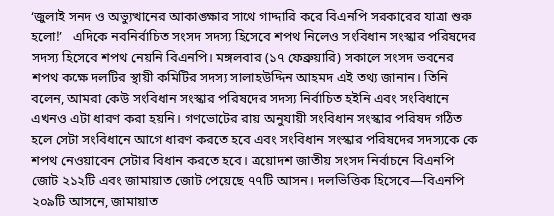‘জুলাই সনদ ও অভ্যুত্থানের আকাঙ্ক্ষার সাথে গাদ্দারি করে বিএনপি সরকারের যাত্রা শুরু হলো!’   এদিকে নবনির্বাচিত সংসদ সদস্য হিসেবে শপথ নিলেও সংবিধান সংস্কার পরিষদের সদস্য হিসেবে শপথ নেয়নি বিএনপি। মঙ্গলবার (১৭ ফেব্রুয়ারি) সকালে সংসদ ভবনের শপথ কক্ষে দলটির স্থায়ী কমিটির সদস্য সালাহউদ্দিন আহমদ এই তথ্য জানান। তিনি বলেন, আমরা কেউ সংবিধান সংস্কার পরিষদের সদস্য নির্বাচিত হইনি এবং সংবিধানে এখনও এটা ধারণ করা হয়নি। গণভোটের রায় অনুযায়ী সংবিধান সংস্কার পরিষদ গঠিত হলে সেটা সংবিধানে আগে ধারণ করতে হবে এবং সংবিধান সংস্কার পরিষদের সদস্যকে কে শপথ নেওয়াবেন সেটার বিধান করতে হবে। ত্রয়োদশ জাতীয় সংসদ নির্বাচনে বিএনপি জোট ২১২টি এবং জামায়াত জোট পেয়েছে ৭৭টি আসন। দলভিত্তিক হিসেবে—বিএনপি ২০৯টি আসনে, জামায়াত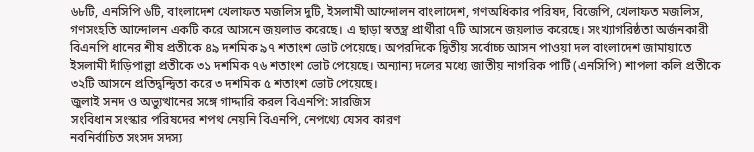৬৮টি, এনসিপি ৬টি, বাংলাদেশ খেলাফত মজলিস দুটি, ইসলামী আন্দোলন বাংলাদেশ, গণঅধিকার পরিষদ, বিজেপি, খেলাফত মজলিস, গণসংহতি আন্দোলন একটি করে আসনে জয়লাভ করেছে। এ ছাড়া স্বতন্ত্র প্রার্থীরা ৭টি আসনে জয়লাভ করেছে। সংখ্যাগরিষ্ঠতা অর্জনকারী বিএনপি ধানের শীষ প্রতীকে ৪৯ দশমিক ৯৭ শতাংশ ভোট পেয়েছে। অপরদিকে দ্বিতীয় সর্বোচ্চ আসন পাওয়া দল বাংলাদেশ জামায়াতে ইসলামী দাঁড়িপাল্লা প্রতীকে ৩১ দশমিক ৭৬ শতাংশ ভোট পেয়েছে। অন্যান্য দলের মধ্যে জাতীয় নাগরিক পার্টি (এনসিপি) শাপলা কলি প্রতীকে ৩২টি আসনে প্রতিদ্বন্দ্বিতা করে ৩ দশমিক ৫ শতাংশ ভোট পেয়েছে।
জুলাই সনদ ও অভ্যুত্থানের সঙ্গে গাদ্দারি করল বিএনপি: সারজিস
সংবিধান সংস্কার পরিষদের শপথ নেয়নি বিএনপি, নেপথ্যে যেসব কারণ
নবনির্বাচিত সংসদ সদস্য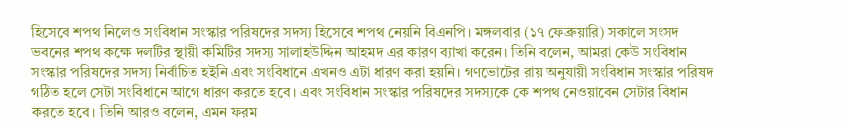হিসেবে শপথ নিলেও সংবিধান সংস্কার পরিষদের সদস্য হিসেবে শপথ নেয়নি বিএনপি। মঙ্গলবার (১৭ ফেব্রুয়ারি) সকালে সংসদ ভবনের শপথ কক্ষে দলটির স্থায়ী কমিটির সদস্য সালাহউদ্দিন আহমদ এর কারণ ব্যাখা করেন। তিনি বলেন, আমরা কেউ সংবিধান সংস্কার পরিষদের সদস্য নির্বাচিত হইনি এবং সংবিধানে এখনও এটা ধারণ করা হয়নি। গণভোটের রায় অনুযায়ী সংবিধান সংস্কার পরিষদ গঠিত হলে সেটা সংবিধানে আগে ধারণ করতে হবে। এবং সংবিধান সংস্কার পরিষদের সদস্যকে কে শপথ নেওয়াবেন সেটার বিধান করতে হবে। তিনি আরও বলেন, এমন ফরম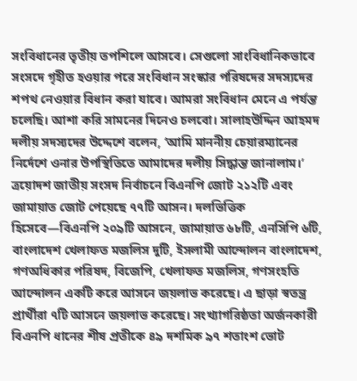সংবিধানের তৃতীয় তপশিলে আসবে। সেগুলো সাংবিধানিকভাবে সংসদে গৃহীত হওয়ার পরে সংবিধান সংস্কার পরিষদের সদস্যদের শপথ নেওয়ার বিধান করা যাবে। আমরা সংবিধান মেনে এ পর্যন্ত চলেছি। আশা করি সামনের দিনেও চলবো। সালাহউদ্দিন আহমদ দলীয় সদস্যদের উদ্দেশে বলেন, ‘আমি মাননীয় চেয়ারম্যানের নির্দেশে ওনার উপস্থিতিতে আমাদের দলীয় সিদ্ধান্ত জানালাম।’ ত্রয়োদশ জাতীয় সংসদ নির্বাচনে বিএনপি জোট ২১২টি এবং জামায়াত জোট পেয়েছে ৭৭টি আসন। দলভিত্তিক হিসেবে—বিএনপি ২০৯টি আসনে, জামায়াত ৬৮টি, এনসিপি ৬টি, বাংলাদেশ খেলাফত মজলিস দুটি, ইসলামী আন্দোলন বাংলাদেশ, গণঅধিকার পরিষদ, বিজেপি, খেলাফত মজলিস, গণসংহতি আন্দোলন একটি করে আসনে জয়লাভ করেছে। এ ছাড়া স্বতন্ত্র প্রার্থীরা ৭টি আসনে জয়লাভ করেছে। সংখ্যাগরিষ্ঠতা অর্জনকারী বিএনপি ধানের শীষ প্রতীকে ৪৯ দশমিক ৯৭ শতাংশ ভোট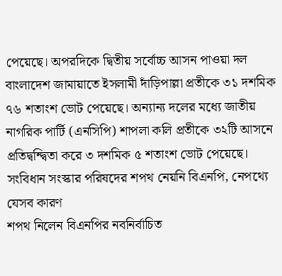পেয়েছে। অপরদিকে দ্বিতীয় সর্বোচ্চ আসন পাওয়া দল বাংলাদেশ জামায়াতে ইসলামী দাঁড়িপাল্লা প্রতীকে ৩১ দশমিক ৭৬ শতাংশ ভোট পেয়েছে। অন্যান্য দলের মধ্যে জাতীয় নাগরিক পার্টি (এনসিপি) শাপলা কলি প্রতীকে ৩২টি আসনে প্রতিদ্বন্দ্বিতা করে ৩ দশমিক ৫ শতাংশ ভোট পেয়েছে।
সংবিধান সংস্কার পরিষদের শপথ নেয়নি বিএনপি, নেপথ্যে যেসব কারণ
শপথ নিলেন বিএনপির নবনির্বাচিত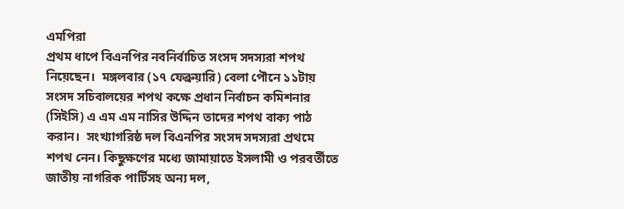এমপিরা
প্রথম ধাপে বিএনপির নবনির্বাচিত সংসদ সদস্যরা শপথ নিয়েছেন।  মঙ্গলবার (১৭ ফেব্রুয়ারি) বেলা পৌনে ১১টায় সংসদ সচিবালয়ের শপথ কক্ষে প্রধান নির্বাচন কমিশনার (সিইসি) এ এম এম নাসির উদ্দিন তাদের শপথ বাক্য পাঠ করান।  সংখ্যাগরিষ্ঠ দল বিএনপির সংসদ সদস্যরা প্রথমে শপথ নেন। কিছুক্ষণের মধ্যে জামায়াতে ইসলামী ও পরবর্তীতে জাতীয় নাগরিক পার্টিসহ অন্য দল,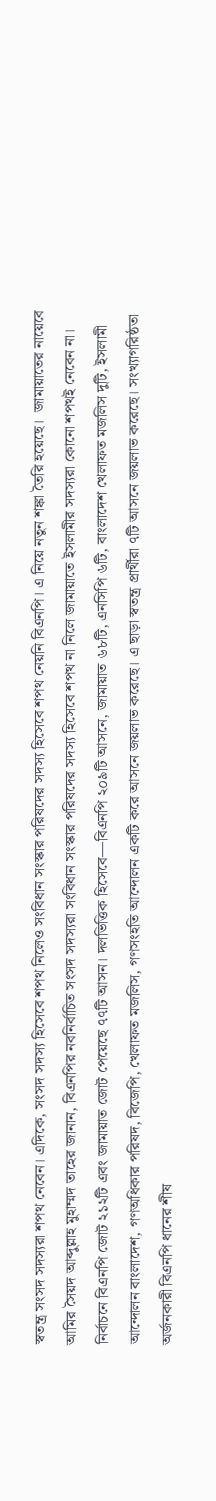স্বতন্ত্র সংসদ সদস্যরা শপথ নেবেন। এদিকে, সংসদ সদস্য হিসেবে শপথ নিলেও সংবিধান সংস্কার পরিষদের সদস্য হিসেবে শপথ নেয়নি বিএনপি। এ নিয়ে নতুন শঙ্কা তৈরি হয়েছে।  জামায়াতের নায়েবে আমির সৈয়দ আব্দুল্লাহ মুহাম্মদ তাহের জানান, বিএনপির নবনির্বাচিত সংসদ সদস্যরা সংবিধান সংস্কার পরিষদের সদস্য হিসেবে শপথ না নিলে জামায়াতে ইসলামীর সদস্যরা কোনো শপথই নেবেন না। নির্বাচনে বিএনপি জোট ২১২টি এবং জামায়াত জোট পেয়েছে ৭৭টি আসন। দলভিত্তিক হিসেবে—বিএনপি ২০৯টি আসনে, জামায়াত ৬৮টি, এনসিপি ৬টি, বাংলাদেশ খেলাফত মজলিস দুটি, ইসলামী আন্দোলন বাংলাদেশ, গণঅধিকার পরিষদ, বিজেপি, খেলাফত মজলিস, গণসংহতি আন্দোলন একটি করে আসনে জয়লাভ করেছে। এ ছাড়া স্বতন্ত্র প্রার্থীরা ৭টি আসনে জয়লাভ করেছে। সংখ্যাগরিষ্ঠতা অর্জনকারী বিএনপি ধানের শীষ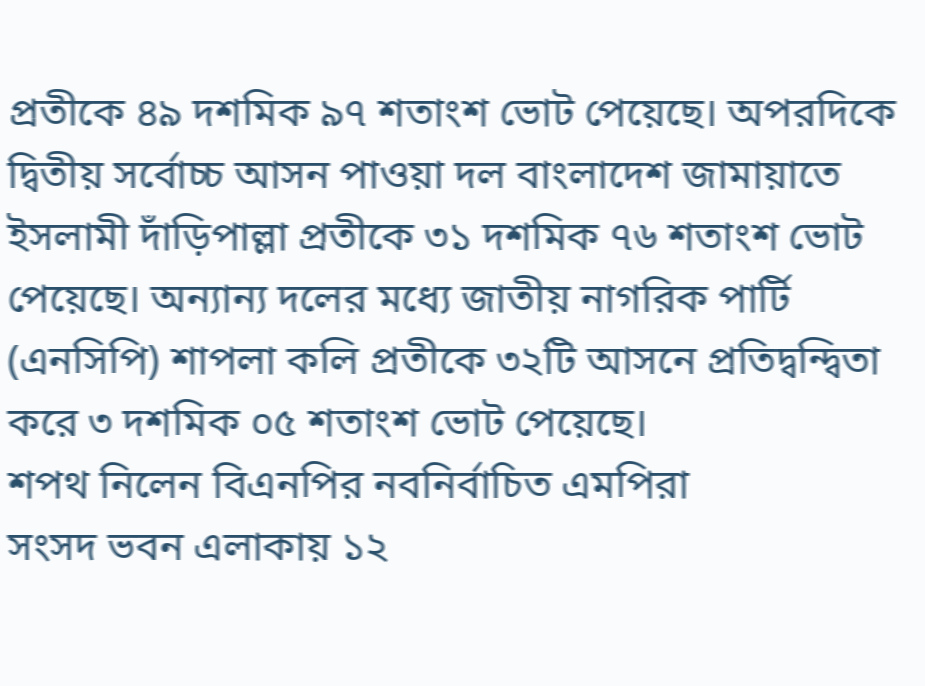প্রতীকে ৪৯ দশমিক ৯৭ শতাংশ ভোট পেয়েছে। অপরদিকে দ্বিতীয় সর্বোচ্চ আসন পাওয়া দল বাংলাদেশ জামায়াতে ইসলামী দাঁড়িপাল্লা প্রতীকে ৩১ দশমিক ৭৬ শতাংশ ভোট পেয়েছে। অন্যান্য দলের মধ্যে জাতীয় নাগরিক পার্টি (এনসিপি) শাপলা কলি প্রতীকে ৩২টি আসনে প্রতিদ্বন্দ্বিতা করে ৩ দশমিক ০৫ শতাংশ ভোট পেয়েছে।
শপথ নিলেন বিএনপির নবনির্বাচিত এমপিরা
সংসদ ভবন এলাকায় ১২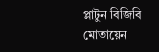প্লাটুন বিজিবি মোতায়েন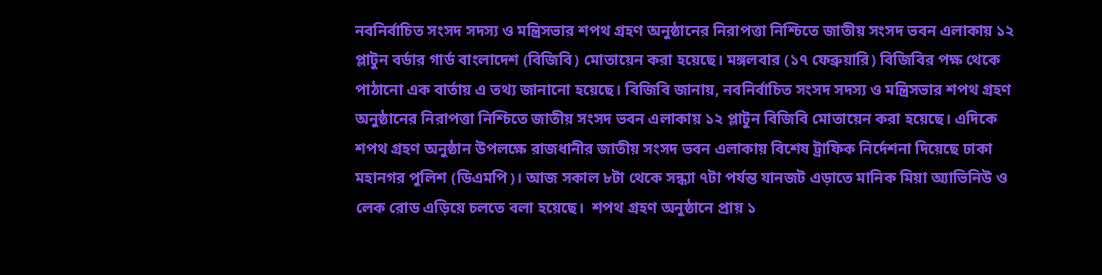নবনির্বাচিত সংসদ সদস্য ও মন্ত্রিসভার শপথ গ্রহণ অনুষ্ঠানের নিরাপত্তা নিশ্চিতে জাতীয় সংসদ ভবন এলাকায় ১২ প্লাটুন বর্ডার গার্ড বাংলাদেশ (বিজিবি) মোতায়েন করা হয়েছে। মঙ্গলবার (১৭ ফেব্রুয়ারি) বিজিবির পক্ষ থেকে পাঠানো এক বার্তায় এ তথ্য জানানো হয়েছে। বিজিবি জানায়, নবনির্বাচিত সংসদ সদস্য ও মন্ত্রিসভার শপথ গ্রহণ অনুষ্ঠানের নিরাপত্তা নিশ্চিতে জাতীয় সংসদ ভবন এলাকায় ১২ প্লাটুন বিজিবি মোতায়েন করা হয়েছে। এদিকে শপথ গ্রহণ অনুষ্ঠান উপলক্ষে রাজধানীর জাতীয় সংসদ ভবন এলাকায় বিশেষ ট্রাফিক নির্দেশনা দিয়েছে ঢাকা মহানগর পুলিশ (ডিএমপি)। আজ সকাল ৮টা থেকে সন্ধ্যা ৭টা পর্যন্ত যানজট এড়াতে মানিক মিয়া অ্যাভিনিউ ও লেক রোড এড়িয়ে চলতে বলা হয়েছে।  শপথ গ্রহণ অনুষ্ঠানে প্রায় ১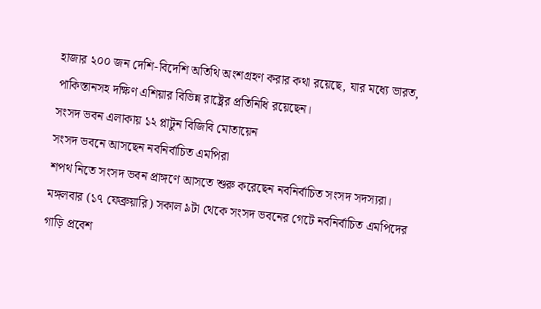হাজার ২০০ জন দেশি-বিদেশি অতিথি অংশগ্রহণ করার কথা রয়েছে, যার মধ্যে ভারত, পাকিস্তানসহ দক্ষিণ এশিয়ার বিভিন্ন রাষ্ট্রের প্রতিনিধি রয়েছেন।
সংসদ ভবন এলাকায় ১২ প্লাটুন বিজিবি মোতায়েন
সংসদ ভবনে আসছেন নবনির্বাচিত এমপিরা
শপথ নিতে সংসদ ভবন প্রাঙ্গণে আসতে শুরু করেছেন নবনির্বাচিত সংসদ সদস্যরা। মঙ্গলবার (১৭ ফেব্রুয়ারি) সকাল ৯টা থেকে সংসদ ভবনের গেটে নবনির্বাচিত এমপিদের গাড়ি প্রবেশ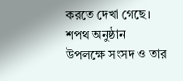করতে দেখা গেছে।  শপথ অনুষ্ঠান উপলক্ষে সংসদ ও তার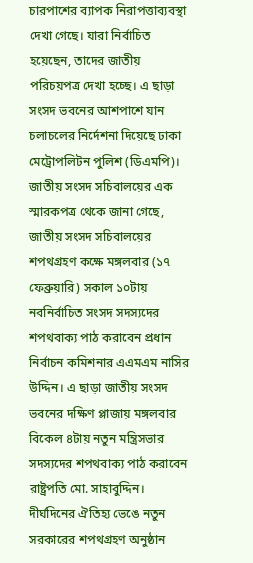চারপাশের ব্যাপক নিরাপত্তাব্যবস্থা দেখা গেছে। যারা নির্বাচিত হয়েছেন, তাদের জাতীয় পরিচয়পত্র দেখা হচ্ছে। এ ছাড়া সংসদ ভবনের আশপাশে যান চলাচলের নির্দেশনা দিয়েছে ঢাকা মেট্রোপলিটন পুলিশ (ডিএমপি)। জাতীয় সংসদ সচিবালয়ের এক স্মারকপত্র থেকে জানা গেছে, জাতীয় সংসদ সচিবালয়ের শপথগ্রহণ কক্ষে মঙ্গলবার (১৭ ফেব্রুয়ারি) সকাল ১০টায় নবনির্বাচিত সংসদ সদস্যদের শপথবাক্য পাঠ করাবেন প্রধান নির্বাচন কমিশনার এএমএম নাসির উদ্দিন। এ ছাড়া জাতীয় সংসদ ভবনের দক্ষিণ প্লাজায় মঙ্গলবার বিকেল ৪টায় নতুন মন্ত্রিসভার সদস্যদের শপথবাক্য পাঠ করাবেন রাষ্ট্রপতি মো. সাহাবুদ্দিন। দীর্ঘদিনের ঐতিহ্য ভেঙে নতুন সরকারের শপথগ্রহণ অনুষ্ঠান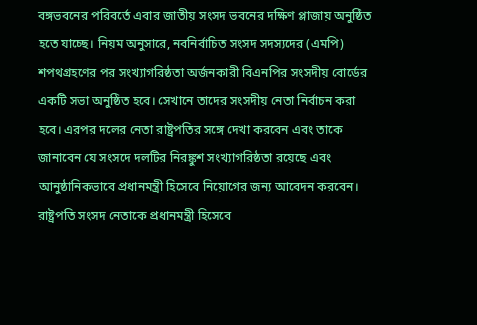বঙ্গভবনের পরিবর্তে এবার জাতীয় সংসদ ভবনের দক্ষিণ প্লাজায় অনুষ্ঠিত হতে যাচ্ছে। নিয়ম অনুসারে, নবনির্বাচিত সংসদ সদস্যদের (এমপি) শপথগ্রহণের পর সংখ্যাগরিষ্ঠতা অর্জনকারী বিএনপির সংসদীয় বোর্ডের একটি সভা অনুষ্ঠিত হবে। সেখানে তাদের সংসদীয় নেতা নির্বাচন করা হবে। এরপর দলের নেতা রাষ্ট্রপতির সঙ্গে দেখা করবেন এবং তাকে জানাবেন যে সংসদে দলটির নিরঙ্কুশ সংখ্যাগরিষ্ঠতা রয়েছে এবং আনুষ্ঠানিকভাবে প্রধানমন্ত্রী হিসেবে নিয়োগের জন্য আবেদন করবেন। রাষ্ট্রপতি সংসদ নেতাকে প্রধানমন্ত্রী হিসেবে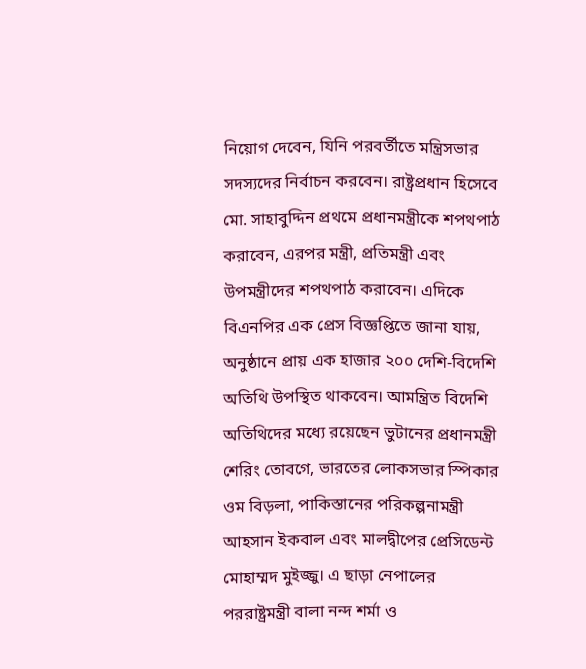নিয়োগ দেবেন, যিনি পরবর্তীতে মন্ত্রিসভার সদস্যদের নির্বাচন করবেন। রাষ্ট্রপ্রধান হিসেবে মো. সাহাবুদ্দিন প্রথমে প্রধানমন্ত্রীকে শপথপাঠ করাবেন, এরপর মন্ত্রী, প্রতিমন্ত্রী এবং উপমন্ত্রীদের শপথপাঠ করাবেন। এদিকে বিএনপির এক প্রেস বিজ্ঞপ্তিতে জানা যায়, অনুষ্ঠানে প্রায় এক হাজার ২০০ দেশি-বিদেশি অতিথি উপস্থিত থাকবেন। আমন্ত্রিত বিদেশি অতিথিদের মধ্যে রয়েছেন ভুটানের প্রধানমন্ত্রী শেরিং তোবগে, ভারতের লোকসভার স্পিকার ওম বিড়লা, পাকিস্তানের পরিকল্পনামন্ত্রী আহসান ইকবাল এবং মালদ্বীপের প্রেসিডেন্ট মোহাম্মদ মুইজ্জু। এ ছাড়া নেপালের পররাষ্ট্রমন্ত্রী বালা নন্দ শর্মা ও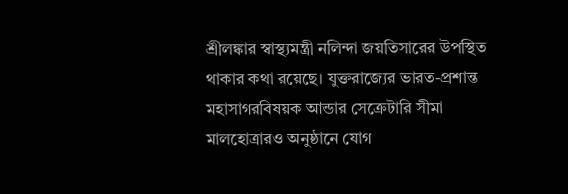শ্রীলঙ্কার স্বাস্থ্যমন্ত্রী নলিন্দা জয়তিসারের উপস্থিত থাকার কথা রয়েছে। যুক্তরাজ্যের ভারত-প্রশান্ত মহাসাগরবিষয়ক আন্ডার সেক্রেটারি সীমা মালহোত্রারও অনুষ্ঠানে যোগ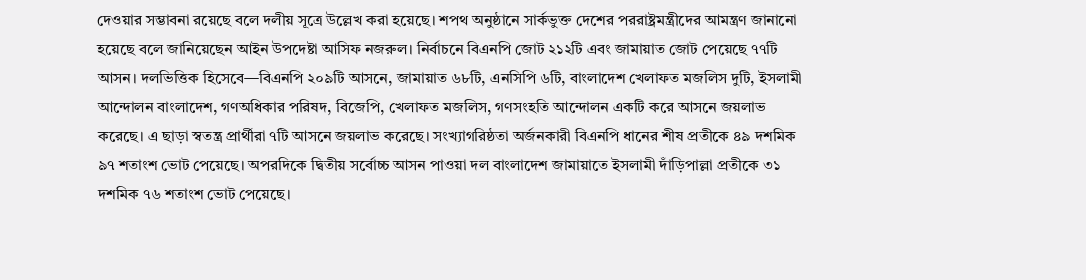দেওয়ার সম্ভাবনা রয়েছে বলে দলীয় সূত্রে উল্লেখ করা হয়েছে। শপথ অনুষ্ঠানে সার্কভুক্ত দেশের পররাষ্ট্রমন্ত্রীদের আমন্ত্রণ জানানো হয়েছে বলে জানিয়েছেন আইন উপদেষ্টা আসিফ নজরুল। নির্বাচনে বিএনপি জোট ২১২টি এবং জামায়াত জোট পেয়েছে ৭৭টি আসন। দলভিত্তিক হিসেবে—বিএনপি ২০৯টি আসনে, জামায়াত ৬৮টি, এনসিপি ৬টি, বাংলাদেশ খেলাফত মজলিস দুটি, ইসলামী আন্দোলন বাংলাদেশ, গণঅধিকার পরিষদ, বিজেপি, খেলাফত মজলিস, গণসংহতি আন্দোলন একটি করে আসনে জয়লাভ করেছে। এ ছাড়া স্বতন্ত্র প্রার্থীরা ৭টি আসনে জয়লাভ করেছে। সংখ্যাগরিষ্ঠতা অর্জনকারী বিএনপি ধানের শীষ প্রতীকে ৪৯ দশমিক ৯৭ শতাংশ ভোট পেয়েছে। অপরদিকে দ্বিতীয় সর্বোচ্চ আসন পাওয়া দল বাংলাদেশ জামায়াতে ইসলামী দাঁড়িপাল্লা প্রতীকে ৩১ দশমিক ৭৬ শতাংশ ভোট পেয়েছে।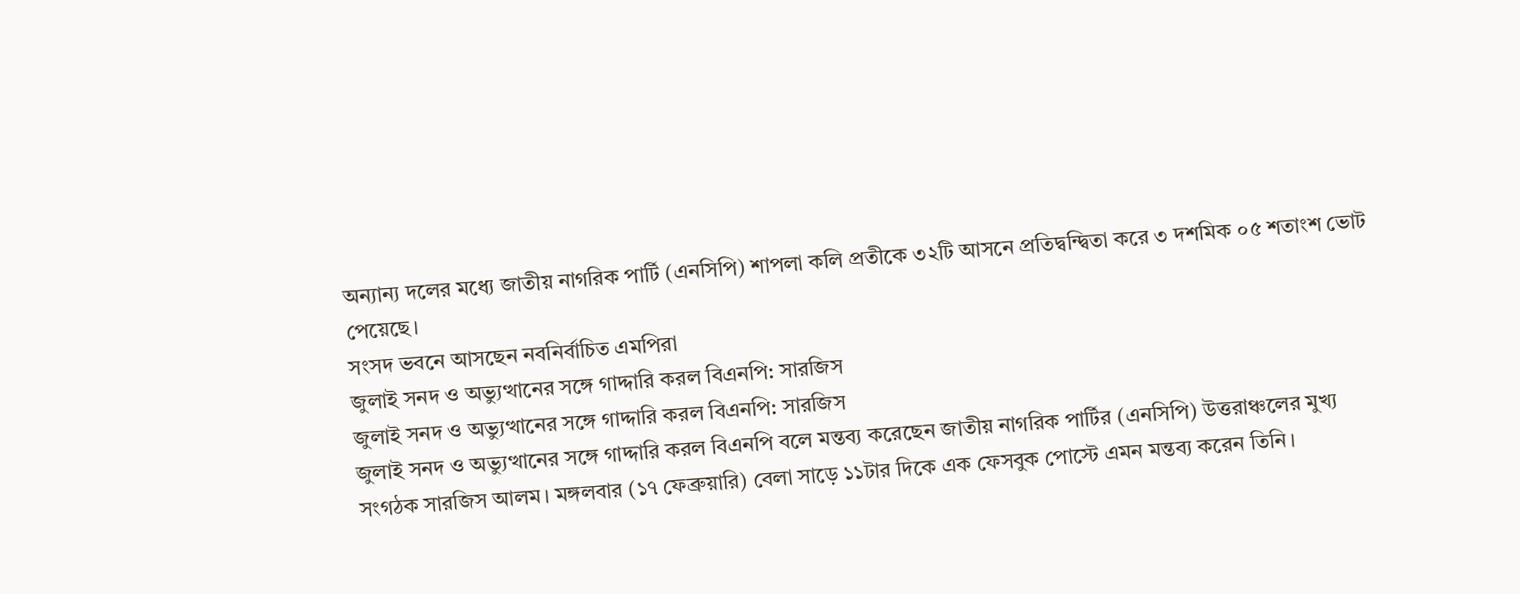অন্যান্য দলের মধ্যে জাতীয় নাগরিক পার্টি (এনসিপি) শাপলা কলি প্রতীকে ৩২টি আসনে প্রতিদ্বন্দ্বিতা করে ৩ দশমিক ০৫ শতাংশ ভোট পেয়েছে।
সংসদ ভবনে আসছেন নবনির্বাচিত এমপিরা
জুলাই সনদ ও অভ্যুত্থানের সঙ্গে গাদ্দারি করল বিএনপি: সারজিস
জুলাই সনদ ও অভ্যুত্থানের সঙ্গে গাদ্দারি করল বিএনপি: সারজিস
জুলাই সনদ ও অভ্যুত্থানের সঙ্গে গাদ্দারি করল বিএনপি বলে মন্তব্য করেছেন জাতীয় নাগরিক পার্টির (এনসিপি) উত্তরাঞ্চলের মুখ্য সংগঠক সারজিস আলম। মঙ্গলবার (১৭ ফেব্রুয়ারি) বেলা সাড়ে ১১টার দিকে এক ফেসবুক পোস্টে এমন মন্তব্য করেন তিনি।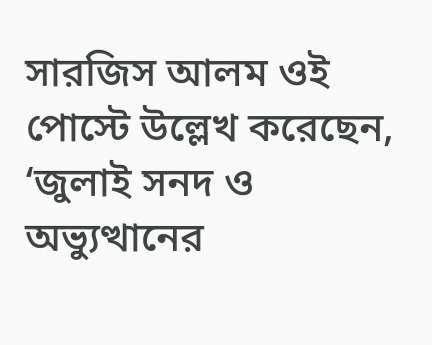সারজিস আলম ওই পোস্টে উল্লেখ করেছেন, ‘জুলাই সনদ ও অভ্যুত্থানের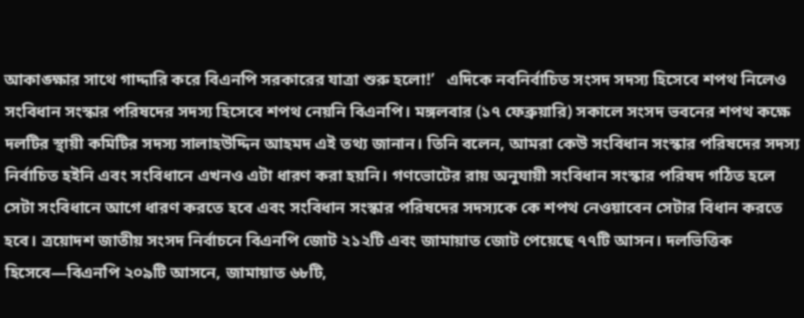আকাঙ্ক্ষার সাথে গাদ্দারি করে বিএনপি সরকারের যাত্রা শুরু হলো!’   এদিকে নবনির্বাচিত সংসদ সদস্য হিসেবে শপথ নিলেও সংবিধান সংস্কার পরিষদের সদস্য হিসেবে শপথ নেয়নি বিএনপি। মঙ্গলবার (১৭ ফেব্রুয়ারি) সকালে সংসদ ভবনের শপথ কক্ষে দলটির স্থায়ী কমিটির সদস্য সালাহউদ্দিন আহমদ এই তথ্য জানান। তিনি বলেন, আমরা কেউ সংবিধান সংস্কার পরিষদের সদস্য নির্বাচিত হইনি এবং সংবিধানে এখনও এটা ধারণ করা হয়নি। গণভোটের রায় অনুযায়ী সংবিধান সংস্কার পরিষদ গঠিত হলে সেটা সংবিধানে আগে ধারণ করতে হবে এবং সংবিধান সংস্কার পরিষদের সদস্যকে কে শপথ নেওয়াবেন সেটার বিধান করতে হবে। ত্রয়োদশ জাতীয় সংসদ নির্বাচনে বিএনপি জোট ২১২টি এবং জামায়াত জোট পেয়েছে ৭৭টি আসন। দলভিত্তিক হিসেবে—বিএনপি ২০৯টি আসনে, জামায়াত ৬৮টি,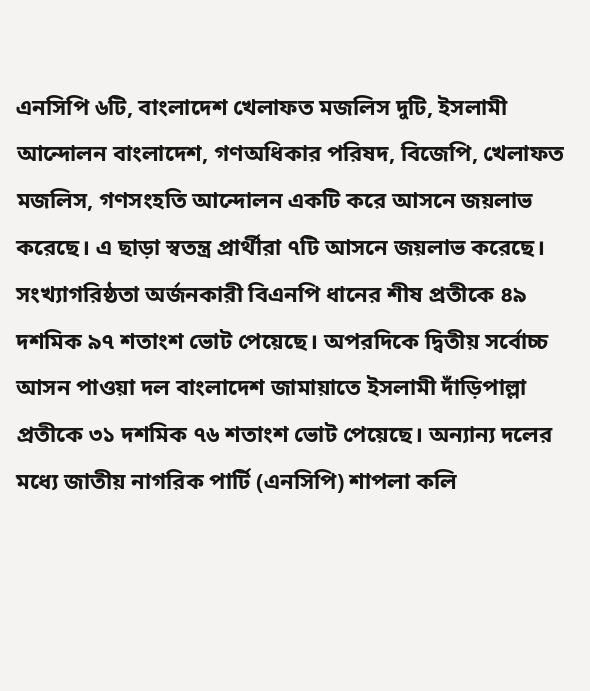এনসিপি ৬টি, বাংলাদেশ খেলাফত মজলিস দুটি, ইসলামী আন্দোলন বাংলাদেশ, গণঅধিকার পরিষদ, বিজেপি, খেলাফত মজলিস, গণসংহতি আন্দোলন একটি করে আসনে জয়লাভ করেছে। এ ছাড়া স্বতন্ত্র প্রার্থীরা ৭টি আসনে জয়লাভ করেছে। সংখ্যাগরিষ্ঠতা অর্জনকারী বিএনপি ধানের শীষ প্রতীকে ৪৯ দশমিক ৯৭ শতাংশ ভোট পেয়েছে। অপরদিকে দ্বিতীয় সর্বোচ্চ আসন পাওয়া দল বাংলাদেশ জামায়াতে ইসলামী দাঁড়িপাল্লা প্রতীকে ৩১ দশমিক ৭৬ শতাংশ ভোট পেয়েছে। অন্যান্য দলের মধ্যে জাতীয় নাগরিক পার্টি (এনসিপি) শাপলা কলি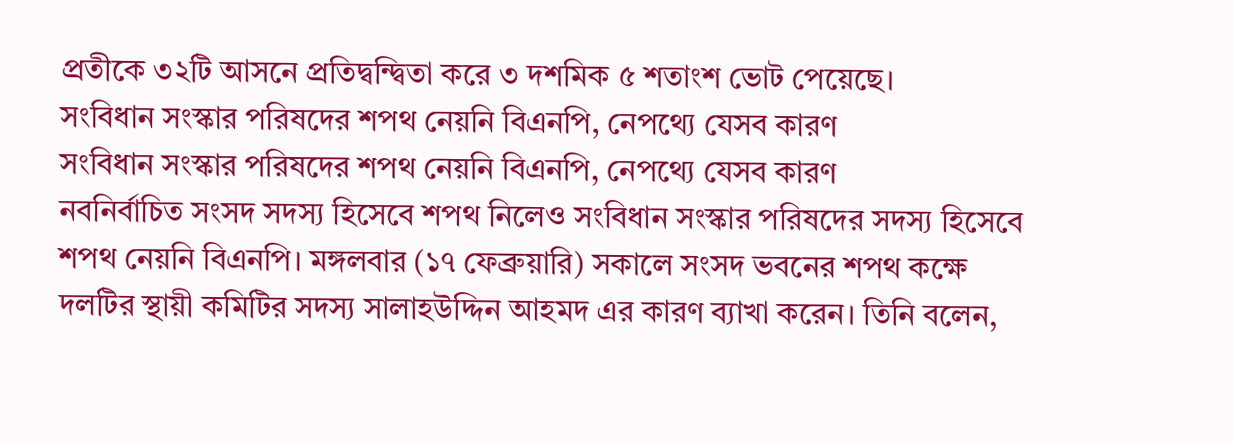প্রতীকে ৩২টি আসনে প্রতিদ্বন্দ্বিতা করে ৩ দশমিক ৫ শতাংশ ভোট পেয়েছে।
সংবিধান সংস্কার পরিষদের শপথ নেয়নি বিএনপি, নেপথ্যে যেসব কারণ
সংবিধান সংস্কার পরিষদের শপথ নেয়নি বিএনপি, নেপথ্যে যেসব কারণ
নবনির্বাচিত সংসদ সদস্য হিসেবে শপথ নিলেও সংবিধান সংস্কার পরিষদের সদস্য হিসেবে শপথ নেয়নি বিএনপি। মঙ্গলবার (১৭ ফেব্রুয়ারি) সকালে সংসদ ভবনের শপথ কক্ষে দলটির স্থায়ী কমিটির সদস্য সালাহউদ্দিন আহমদ এর কারণ ব্যাখা করেন। তিনি বলেন,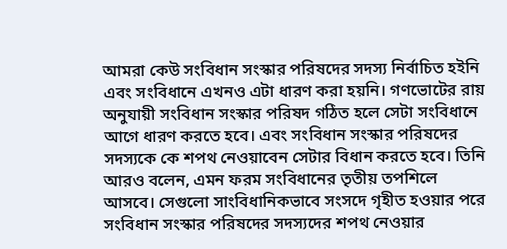আমরা কেউ সংবিধান সংস্কার পরিষদের সদস্য নির্বাচিত হইনি এবং সংবিধানে এখনও এটা ধারণ করা হয়নি। গণভোটের রায় অনুযায়ী সংবিধান সংস্কার পরিষদ গঠিত হলে সেটা সংবিধানে আগে ধারণ করতে হবে। এবং সংবিধান সংস্কার পরিষদের সদস্যকে কে শপথ নেওয়াবেন সেটার বিধান করতে হবে। তিনি আরও বলেন, এমন ফরম সংবিধানের তৃতীয় তপশিলে আসবে। সেগুলো সাংবিধানিকভাবে সংসদে গৃহীত হওয়ার পরে সংবিধান সংস্কার পরিষদের সদস্যদের শপথ নেওয়ার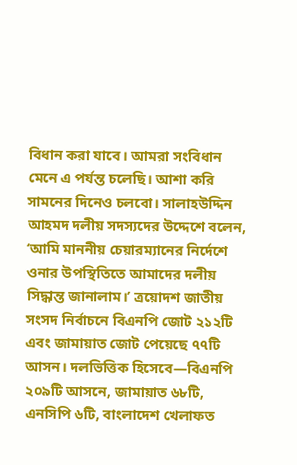বিধান করা যাবে। আমরা সংবিধান মেনে এ পর্যন্ত চলেছি। আশা করি সামনের দিনেও চলবো। সালাহউদ্দিন আহমদ দলীয় সদস্যদের উদ্দেশে বলেন, ‘আমি মাননীয় চেয়ারম্যানের নির্দেশে ওনার উপস্থিতিতে আমাদের দলীয় সিদ্ধান্ত জানালাম।’ ত্রয়োদশ জাতীয় সংসদ নির্বাচনে বিএনপি জোট ২১২টি এবং জামায়াত জোট পেয়েছে ৭৭টি আসন। দলভিত্তিক হিসেবে—বিএনপি ২০৯টি আসনে, জামায়াত ৬৮টি, এনসিপি ৬টি, বাংলাদেশ খেলাফত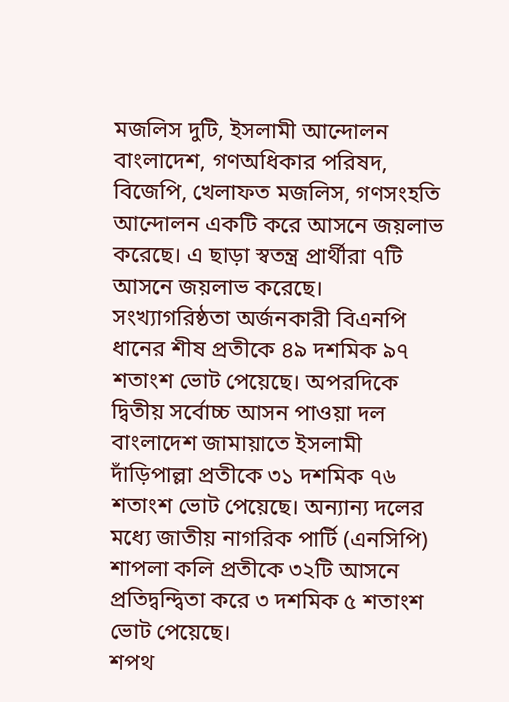মজলিস দুটি, ইসলামী আন্দোলন বাংলাদেশ, গণঅধিকার পরিষদ, বিজেপি, খেলাফত মজলিস, গণসংহতি আন্দোলন একটি করে আসনে জয়লাভ করেছে। এ ছাড়া স্বতন্ত্র প্রার্থীরা ৭টি আসনে জয়লাভ করেছে। সংখ্যাগরিষ্ঠতা অর্জনকারী বিএনপি ধানের শীষ প্রতীকে ৪৯ দশমিক ৯৭ শতাংশ ভোট পেয়েছে। অপরদিকে দ্বিতীয় সর্বোচ্চ আসন পাওয়া দল বাংলাদেশ জামায়াতে ইসলামী দাঁড়িপাল্লা প্রতীকে ৩১ দশমিক ৭৬ শতাংশ ভোট পেয়েছে। অন্যান্য দলের মধ্যে জাতীয় নাগরিক পার্টি (এনসিপি) শাপলা কলি প্রতীকে ৩২টি আসনে প্রতিদ্বন্দ্বিতা করে ৩ দশমিক ৫ শতাংশ ভোট পেয়েছে।
শপথ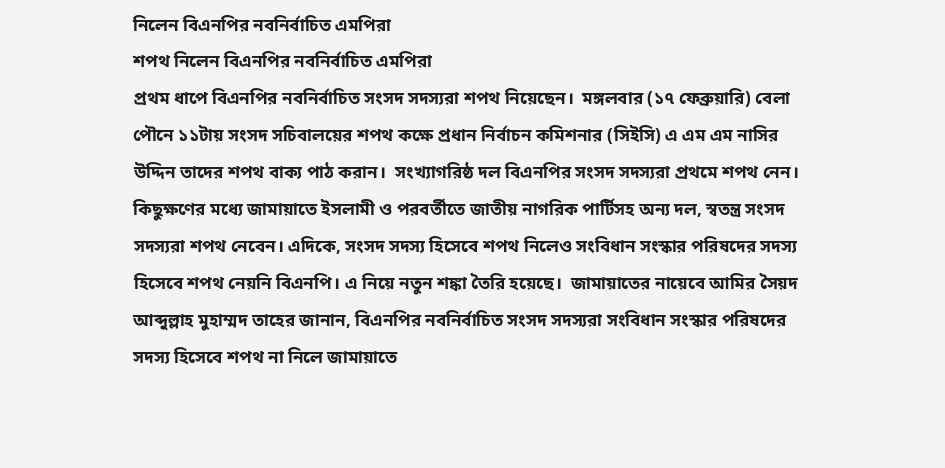নিলেন বিএনপির নবনির্বাচিত এমপিরা
শপথ নিলেন বিএনপির নবনির্বাচিত এমপিরা
প্রথম ধাপে বিএনপির নবনির্বাচিত সংসদ সদস্যরা শপথ নিয়েছেন।  মঙ্গলবার (১৭ ফেব্রুয়ারি) বেলা পৌনে ১১টায় সংসদ সচিবালয়ের শপথ কক্ষে প্রধান নির্বাচন কমিশনার (সিইসি) এ এম এম নাসির উদ্দিন তাদের শপথ বাক্য পাঠ করান।  সংখ্যাগরিষ্ঠ দল বিএনপির সংসদ সদস্যরা প্রথমে শপথ নেন। কিছুক্ষণের মধ্যে জামায়াতে ইসলামী ও পরবর্তীতে জাতীয় নাগরিক পার্টিসহ অন্য দল, স্বতন্ত্র সংসদ সদস্যরা শপথ নেবেন। এদিকে, সংসদ সদস্য হিসেবে শপথ নিলেও সংবিধান সংস্কার পরিষদের সদস্য হিসেবে শপথ নেয়নি বিএনপি। এ নিয়ে নতুন শঙ্কা তৈরি হয়েছে।  জামায়াতের নায়েবে আমির সৈয়দ আব্দুল্লাহ মুহাম্মদ তাহের জানান, বিএনপির নবনির্বাচিত সংসদ সদস্যরা সংবিধান সংস্কার পরিষদের সদস্য হিসেবে শপথ না নিলে জামায়াতে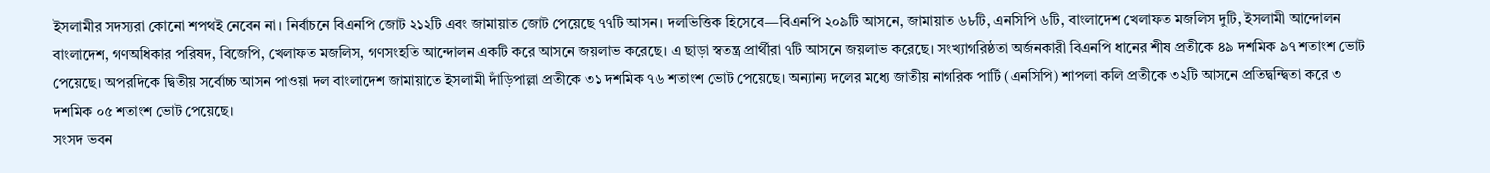ইসলামীর সদস্যরা কোনো শপথই নেবেন না। নির্বাচনে বিএনপি জোট ২১২টি এবং জামায়াত জোট পেয়েছে ৭৭টি আসন। দলভিত্তিক হিসেবে—বিএনপি ২০৯টি আসনে, জামায়াত ৬৮টি, এনসিপি ৬টি, বাংলাদেশ খেলাফত মজলিস দুটি, ইসলামী আন্দোলন বাংলাদেশ, গণঅধিকার পরিষদ, বিজেপি, খেলাফত মজলিস, গণসংহতি আন্দোলন একটি করে আসনে জয়লাভ করেছে। এ ছাড়া স্বতন্ত্র প্রার্থীরা ৭টি আসনে জয়লাভ করেছে। সংখ্যাগরিষ্ঠতা অর্জনকারী বিএনপি ধানের শীষ প্রতীকে ৪৯ দশমিক ৯৭ শতাংশ ভোট পেয়েছে। অপরদিকে দ্বিতীয় সর্বোচ্চ আসন পাওয়া দল বাংলাদেশ জামায়াতে ইসলামী দাঁড়িপাল্লা প্রতীকে ৩১ দশমিক ৭৬ শতাংশ ভোট পেয়েছে। অন্যান্য দলের মধ্যে জাতীয় নাগরিক পার্টি (এনসিপি) শাপলা কলি প্রতীকে ৩২টি আসনে প্রতিদ্বন্দ্বিতা করে ৩ দশমিক ০৫ শতাংশ ভোট পেয়েছে।
সংসদ ভবন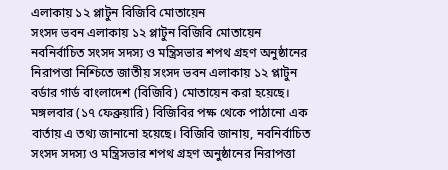এলাকায় ১২ প্লাটুন বিজিবি মোতায়েন
সংসদ ভবন এলাকায় ১২ প্লাটুন বিজিবি মোতায়েন
নবনির্বাচিত সংসদ সদস্য ও মন্ত্রিসভার শপথ গ্রহণ অনুষ্ঠানের নিরাপত্তা নিশ্চিতে জাতীয় সংসদ ভবন এলাকায় ১২ প্লাটুন বর্ডার গার্ড বাংলাদেশ (বিজিবি) মোতায়েন করা হয়েছে। মঙ্গলবার (১৭ ফেব্রুয়ারি) বিজিবির পক্ষ থেকে পাঠানো এক বার্তায় এ তথ্য জানানো হয়েছে। বিজিবি জানায়, নবনির্বাচিত সংসদ সদস্য ও মন্ত্রিসভার শপথ গ্রহণ অনুষ্ঠানের নিরাপত্তা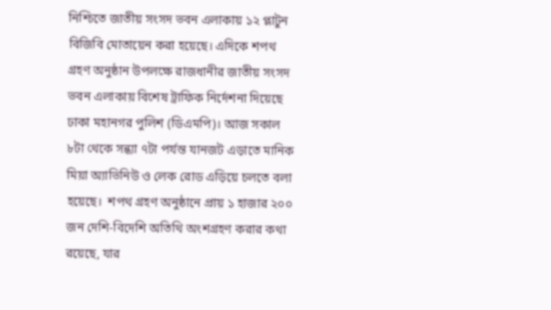নিশ্চিতে জাতীয় সংসদ ভবন এলাকায় ১২ প্লাটুন বিজিবি মোতায়েন করা হয়েছে। এদিকে শপথ গ্রহণ অনুষ্ঠান উপলক্ষে রাজধানীর জাতীয় সংসদ ভবন এলাকায় বিশেষ ট্রাফিক নির্দেশনা দিয়েছে ঢাকা মহানগর পুলিশ (ডিএমপি)। আজ সকাল ৮টা থেকে সন্ধ্যা ৭টা পর্যন্ত যানজট এড়াতে মানিক মিয়া অ্যাভিনিউ ও লেক রোড এড়িয়ে চলতে বলা হয়েছে।  শপথ গ্রহণ অনুষ্ঠানে প্রায় ১ হাজার ২০০ জন দেশি-বিদেশি অতিথি অংশগ্রহণ করার কথা রয়েছে, যার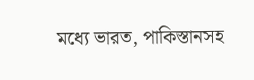মধ্যে ভারত, পাকিস্তানসহ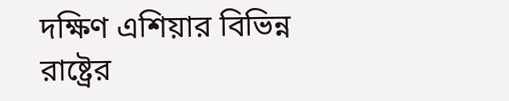দক্ষিণ এশিয়ার বিভিন্ন রাষ্ট্রের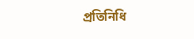প্রতিনিধি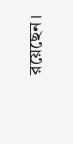রয়েছেন।